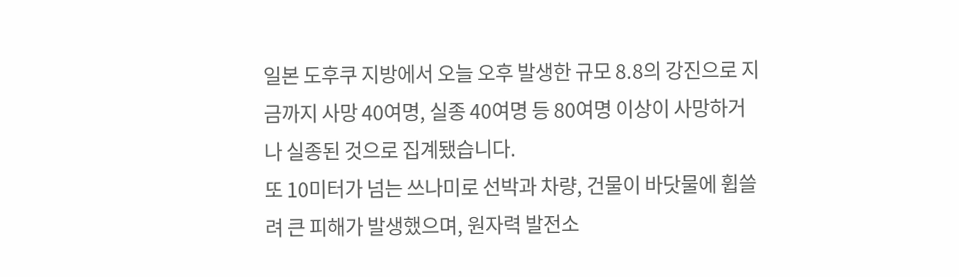일본 도후쿠 지방에서 오늘 오후 발생한 규모 8.8의 강진으로 지금까지 사망 40여명, 실종 40여명 등 80여명 이상이 사망하거나 실종된 것으로 집계됐습니다.
또 10미터가 넘는 쓰나미로 선박과 차량, 건물이 바닷물에 휩쓸려 큰 피해가 발생했으며, 원자력 발전소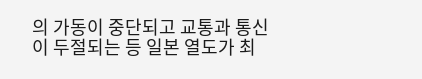의 가동이 중단되고 교통과 통신이 두절되는 등 일본 열도가 최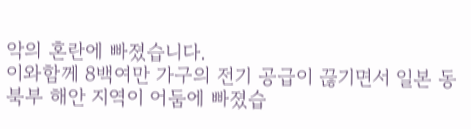악의 혼란에 빠졌습니다.
이와함께 8백여만 가구의 전기 공급이 끊기면서 일본 동북부 해안 지역이 어둠에 빠졌습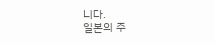니다.
일본의 주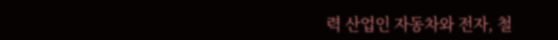력 산업인 자동차와 전자, 철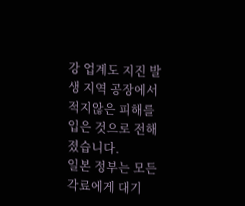강 업계도 지진 발생 지역 공장에서 적지않은 피해를 입은 것으로 전해졌습니다.
일본 정부는 모든 각료에게 대기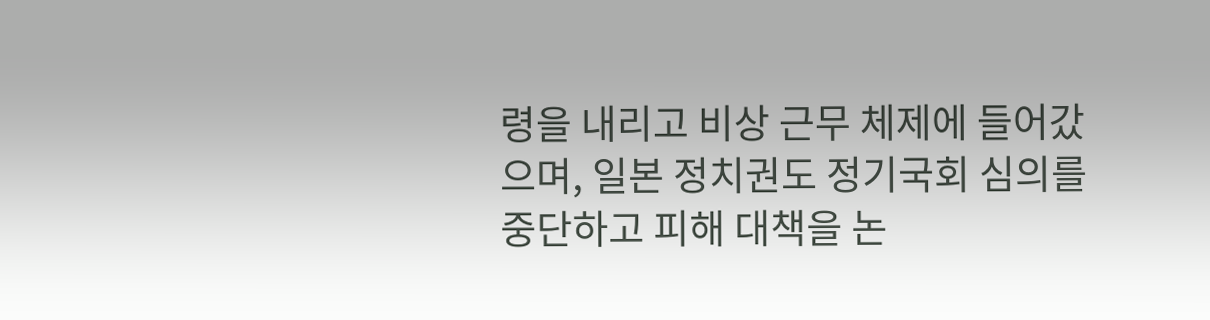령을 내리고 비상 근무 체제에 들어갔으며, 일본 정치권도 정기국회 심의를 중단하고 피해 대책을 논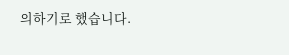의하기로 했습니다.